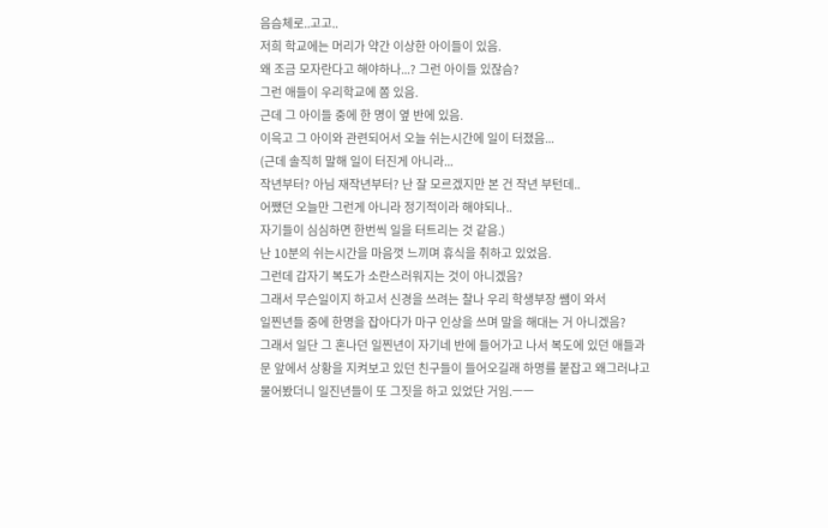음슴체로..고고..
저희 학교에는 머리가 약간 이상한 아이들이 있음.
왜 조금 모자란다고 해야하나...? 그런 아이들 있잖슴?
그런 애들이 우리학교에 쫌 있음.
근데 그 아이들 중에 한 명이 옆 반에 있음.
이윽고 그 아이와 관련되어서 오늘 쉬는시간에 일이 터졌음...
(근데 솔직히 말해 일이 터진게 아니라...
작년부터? 아님 재작년부터? 난 잘 모르겠지만 본 건 작년 부턴데..
어쨌던 오늘만 그런게 아니라 정기적이라 해야되나..
자기들이 심심하면 한번씩 일을 터트리는 것 같음.)
난 10분의 쉬는시간을 마음껏 느끼며 휴식을 취하고 있었음.
그런데 갑자기 복도가 소란스러워지는 것이 아니겠음?
그래서 무슨일이지 하고서 신경을 쓰려는 찰나 우리 학생부장 쌤이 와서
일찐년들 중에 한명을 잡아다가 마구 인상을 쓰며 말을 해대는 거 아니겠음?
그래서 일단 그 혼나던 일찐년이 자기네 반에 들어가고 나서 복도에 있던 애들과
문 앞에서 상황을 지켜보고 있던 친구들이 들어오길래 하명를 붙잡고 왜그러냐고
물어봤더니 일진년들이 또 그짓을 하고 있었단 거임.ㅡㅡ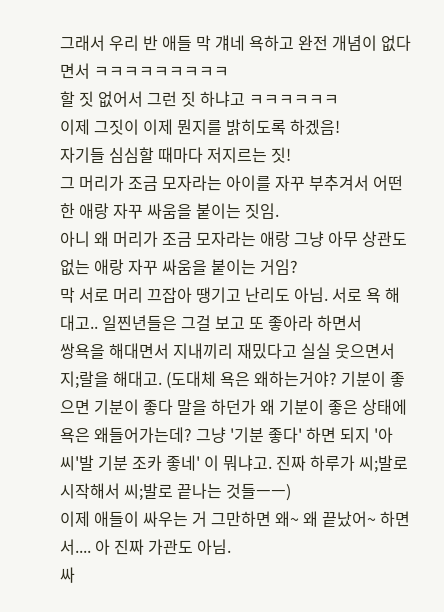그래서 우리 반 애들 막 걔네 욕하고 완전 개념이 없다면서 ㅋㅋㅋㅋㅋㅋㅋㅋㅋ
할 짓 없어서 그런 짓 하냐고 ㅋㅋㅋㅋㅋㅋ
이제 그짓이 이제 뭔지를 밝히도록 하겠음!
자기들 심심할 때마다 저지르는 짓!
그 머리가 조금 모자라는 아이를 자꾸 부추겨서 어떤 한 애랑 자꾸 싸움을 붙이는 짓임.
아니 왜 머리가 조금 모자라는 애랑 그냥 아무 상관도 없는 애랑 자꾸 싸움을 붙이는 거임?
막 서로 머리 끄잡아 땡기고 난리도 아님. 서로 욕 해대고.. 일찐년들은 그걸 보고 또 좋아라 하면서
쌍욕을 해대면서 지내끼리 재밌다고 실실 웃으면서 지;랄을 해대고. (도대체 욕은 왜하는거야? 기분이 좋으면 기분이 좋다 말을 하던가 왜 기분이 좋은 상태에 욕은 왜들어가는데? 그냥 '기분 좋다' 하면 되지 '아 씨'발 기분 조카 좋네' 이 뭐냐고. 진짜 하루가 씨;발로 시작해서 씨;발로 끝나는 것들ㅡㅡ)
이제 애들이 싸우는 거 그만하면 왜~ 왜 끝났어~ 하면서.... 아 진짜 가관도 아님.
싸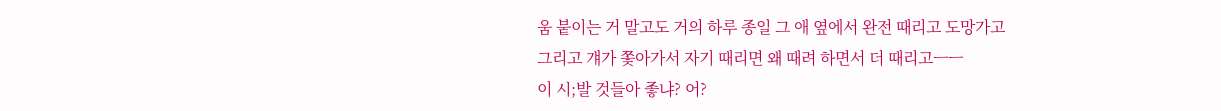움 붙이는 거 말고도 거의 하루 종일 그 애 옆에서 완전 때리고 도망가고
그리고 걔가 쫓아가서 자기 때리면 왜 때려 하면서 더 때리고ㅡㅡ
이 시;발 것들아 좋냐? 어?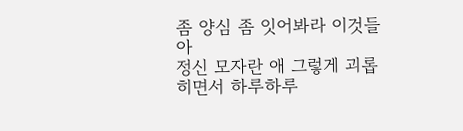좀 양심 좀 잇어봐라 이것들아
정신 모자란 애 그렇게 괴롭히면서 하루하루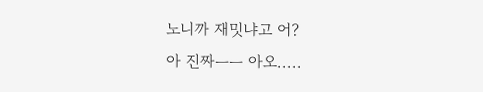노니까 재밋냐고 어?
아 진짜ㅡㅡ 아오.....